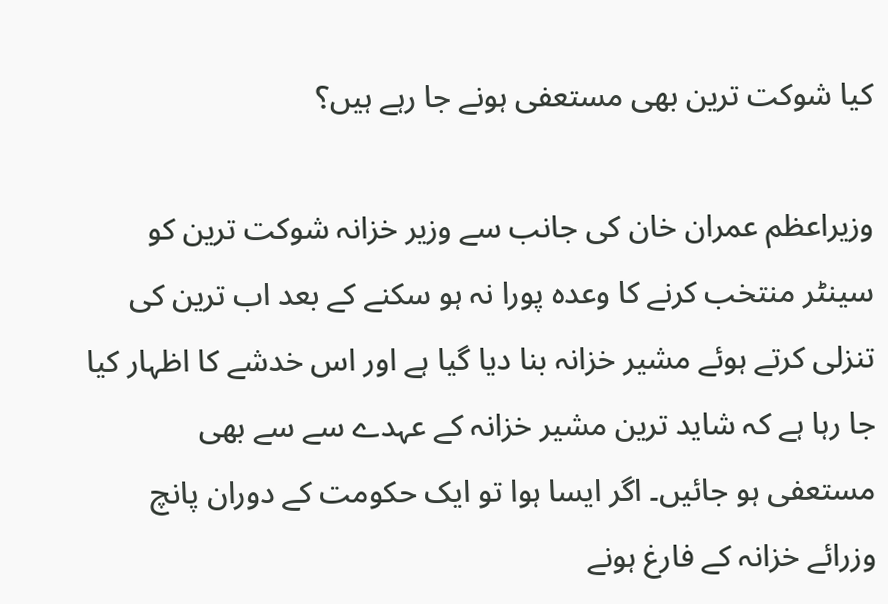کیا شوکت ترین بھی مستعفی ہونے جا رہے ہیں؟

وزیراعظم عمران خان کی جانب سے وزیر خزانہ شوکت ترین کو سینٹر منتخب کرنے کا وعدہ پورا نہ ہو سکنے کے بعد اب ترین کی تنزلی کرتے ہوئے مشیر خزانہ بنا دیا گیا ہے اور اس خدشے کا اظہار کیا جا رہا ہے کہ شاید ترین مشیر خزانہ کے عہدے سے سے بھی مستعفی ہو جائیں۔ اگر ایسا ہوا تو ایک حکومت کے دوران پانچ وزرائے خزانہ کے فارغ ہونے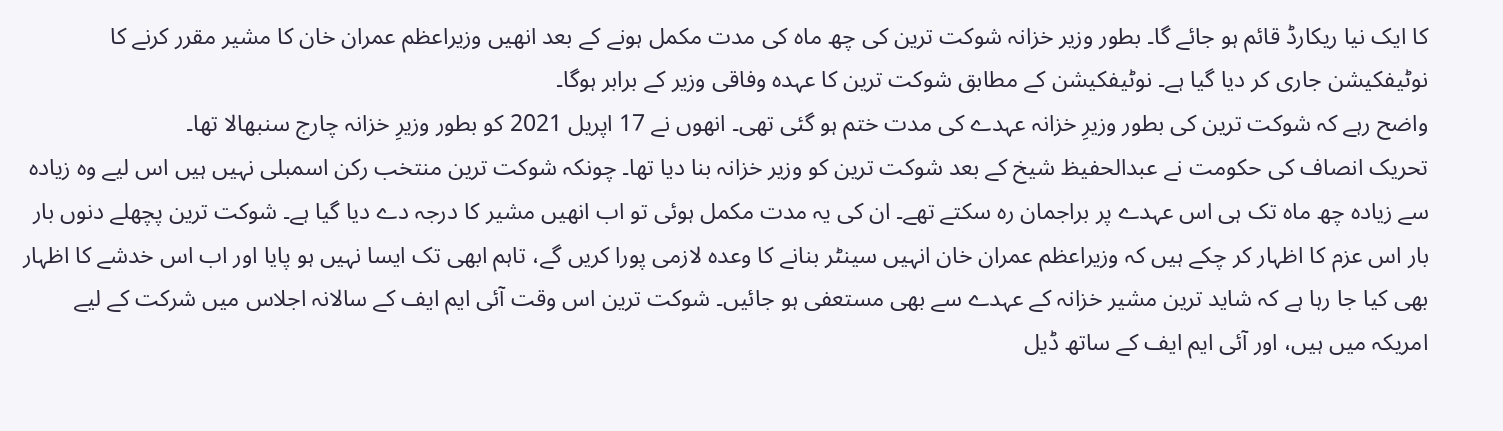کا ایک نیا ریکارڈ قائم ہو جائے گا۔ بطور وزیر خزانہ شوکت ترین کی چھ ماہ کی مدت مکمل ہونے کے بعد انھیں وزیراعظم عمران خان کا مشیر مقرر کرنے کا نوٹیفکیشن جاری کر دیا گیا ہے۔ نوٹیفکیشن کے مطابق شوکت ترین کا عہدہ وفاقی وزیر کے برابر ہوگا۔
واضح رہے کہ شوکت ترین کی بطور وزیرِ خزانہ عہدے کی مدت ختم ہو گئی تھی۔ انھوں نے 17 اپریل 2021 کو بطور وزیرِ خزانہ چارج سنبھالا تھا۔
تحریک انصاف کی حکومت نے عبدالحفیظ شیخ کے بعد شوکت ترین کو وزیر خزانہ بنا دیا تھا۔ چونکہ شوکت ترین منتخب رکن اسمبلی نہیں ہیں اس لیے وہ زیادہ سے زیادہ چھ ماہ تک ہی اس عہدے پر براجمان رہ سکتے تھے۔ ان کی یہ مدت مکمل ہوئی تو اب انھیں مشیر کا درجہ دے دیا گیا ہے۔ شوکت ترین پچھلے دنوں بار بار اس عزم کا اظہار کر چکے ہیں کہ وزیراعظم عمران خان انہیں سینٹر بنانے کا وعدہ لازمی پورا کریں گے، تاہم ابھی تک ایسا نہیں ہو پایا اور اب اس خدشے کا اظہار بھی کیا جا رہا ہے کہ شاید ترین مشیر خزانہ کے عہدے سے بھی مستعفی ہو جائیں۔ شوکت ترین اس وقت آئی ایم ایف کے سالانہ اجلاس میں شرکت کے لیے امریکہ میں ہیں، اور آئی ایم ایف کے ساتھ ڈیل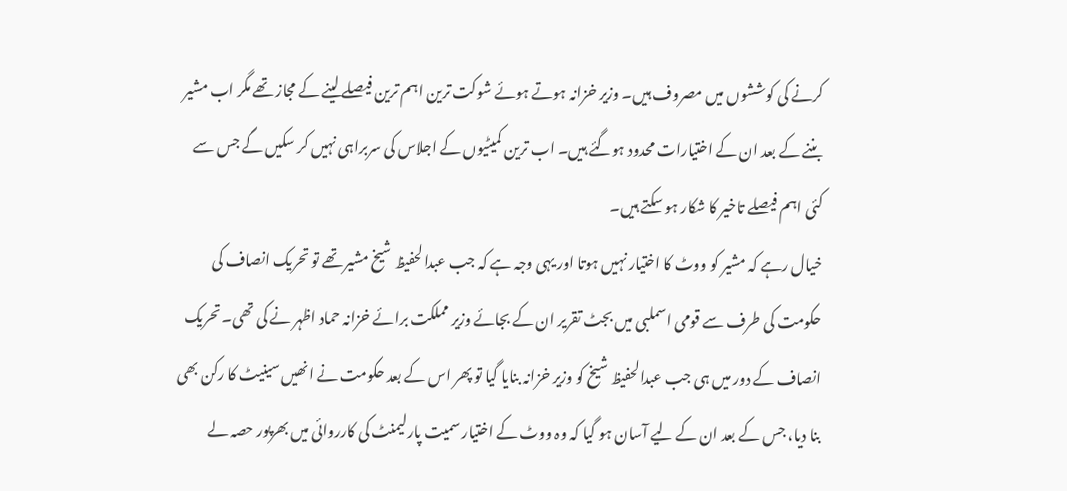کرنے کی کوششوں میں مصروف ہیں۔ وزیر خزانہ ہوتے ہوئے شوکت ترین اہم ترین فیصلے لینے کے مجاز تھے مگر اب مشیر بننے کے بعد ان کے اختیارات محدود ہوگئے ہیں۔ اب ترین کمیٹیوں کے اجلاس کی سربراہی نہیں کر سکیں گے جس سے کئی اہم فیصلے تاخیر کا شکار ہو سکتے ہیں۔
خیال رہے کہ مشیر کو ووٹ کا اختیار نہیں ہوتا اور یہی وجہ ہے کہ جب عبدالحفیظ شیخ مشیر تھے تو تحریک انصاف کی حکومت کی طرف سے قومی اسملبی میں بجٹ تقریر ان کے بجائے وزیر مملکت برائے خزانہ حماد اظہر نے کی تھی۔ تحریک انصاف کے دور میں ہی جب عبدالحفیظ شیخ کو وزیر خزانہ بنایا گیا تو پھر اس کے بعد حکومت نے انھیں سینیٹ کا رکن بھی بنا دیا، جس کے بعد ان کے لیے آسان ہو گیا کہ وہ ووٹ کے اختیار سمیت پارلیمنٹ کی کارروائی میں بھرپور حصہ لے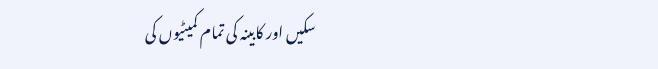سکیں اور کابینہ کی تمام کمیٹیوں کی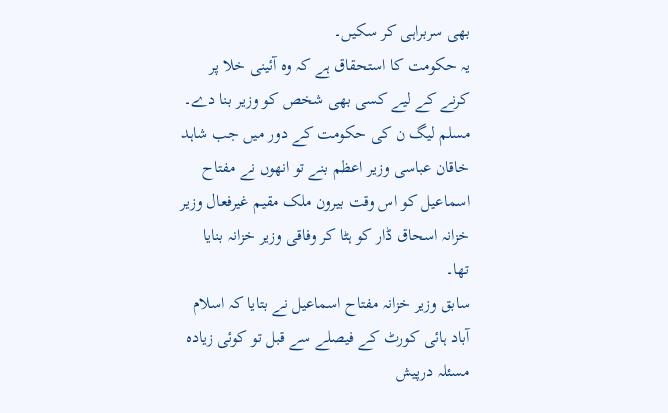بھی سربراہی کر سکیں۔
یہ حکومت کا استحقاق ہے کہ وہ آئینی خلا پر کرنے کے لیے کسی بھی شخص کو وزیر بنا دے۔ مسلم لیگ ن کی حکومت کے دور میں جب شاہد خاقان عباسی وزیر اعظم بنے تو انھوں نے مفتاح اسماعیل کو اس وقت بیرون ملک مقیم غیرفعال وزیر خزانہ اسحاق ڈار کو ہٹا کر وفاقی وزیر خزانہ بنایا تھا۔
سابق وزیر خزانہ مفتاح اسماعیل نے بتایا کہ اسلام آباد ہائی کورٹ کے فیصلے سے قبل تو کوئی زیادہ مسئلہ درپیش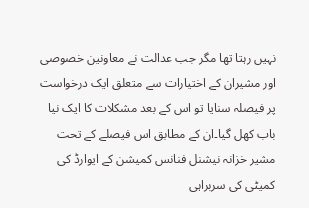نہیں رہتا تھا مگر جب عدالت نے معاونین خصوصی اور مشیران کے اختیارات سے متعلق ایک درخواست پر فیصلہ سنایا تو اس کے بعد مشکلات کا ایک نیا باب کھل گیا۔ان کے مطابق اس فیصلے کے تحت مشیر خزانہ نیشنل فنانس کمیشن کے ایوارڈ کی کمیٹی کی سربراہی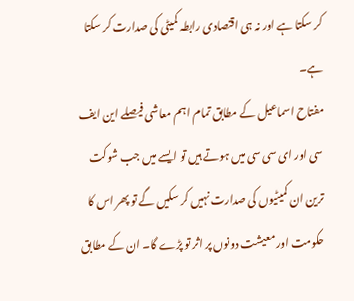کر سکتا ہے اور نہ ہی اقتصادی رابطہ کمیٹی کی صدارت کر سکتا ہے۔
مفتاح اسماعیل کے مطابق تمام اہم معاشی فیصلے این ایف سی اور ای سی سی میں ہوتے ہیں تو ایسے میں جب شوکت ترین ان کمیٹیوں کی صدارت نہیں کر سکیں گے تو پھر اس کا حکومت اور معیشت دونوں پر اثر تو پڑے گا۔ ان کے مطابق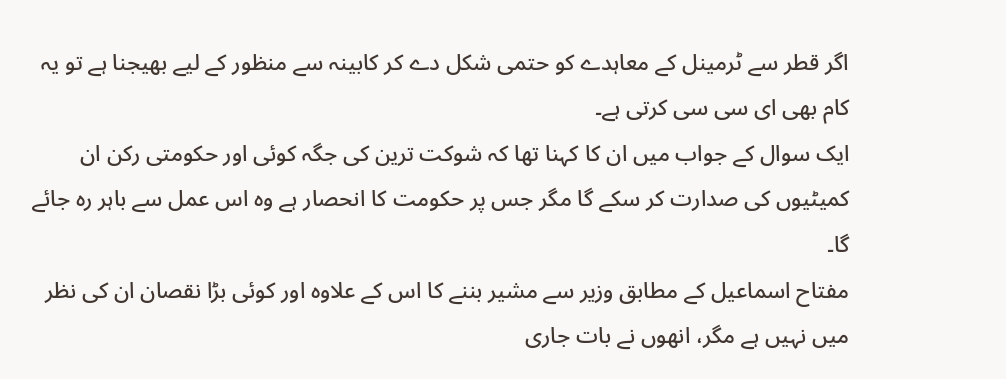اگر قطر سے ٹرمینل کے معاہدے کو حتمی شکل دے کر کابینہ سے منظور کے لیے بھیجنا ہے تو یہ کام بھی ای سی سی کرتی ہے۔
ایک سوال کے جواب میں ان کا کہنا تھا کہ شوکت ترین کی جگہ کوئی اور حکومتی رکن ان کمیٹیوں کی صدارت کر سکے گا مگر جس پر حکومت کا انحصار ہے وہ اس عمل سے باہر رہ جائے گا۔
مفتاح اسماعیل کے مطابق وزیر سے مشیر بننے کا اس کے علاوہ اور کوئی بڑا نقصان ان کی نظر میں نہیں ہے مگر، انھوں نے بات جاری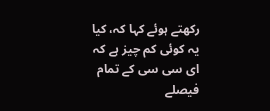رکھتے ہوئے کہا کہ، کیا یہ کوئی کم چیز ہے کہ ای سی سی کے تمام فیصلے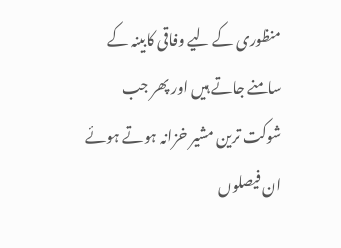منظوری کے لیے وفاقی کابینہ کے سامنے جاتے ہیں اور پھر جب شوکت ترین مشیر خزانہ ہوتے ہوئے ان فیصلوں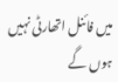میں فائنل اتھارٹی نہیں ہوں گے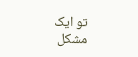تو ایک مشکل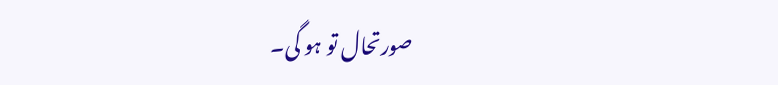صورتحال تو ہو گی۔